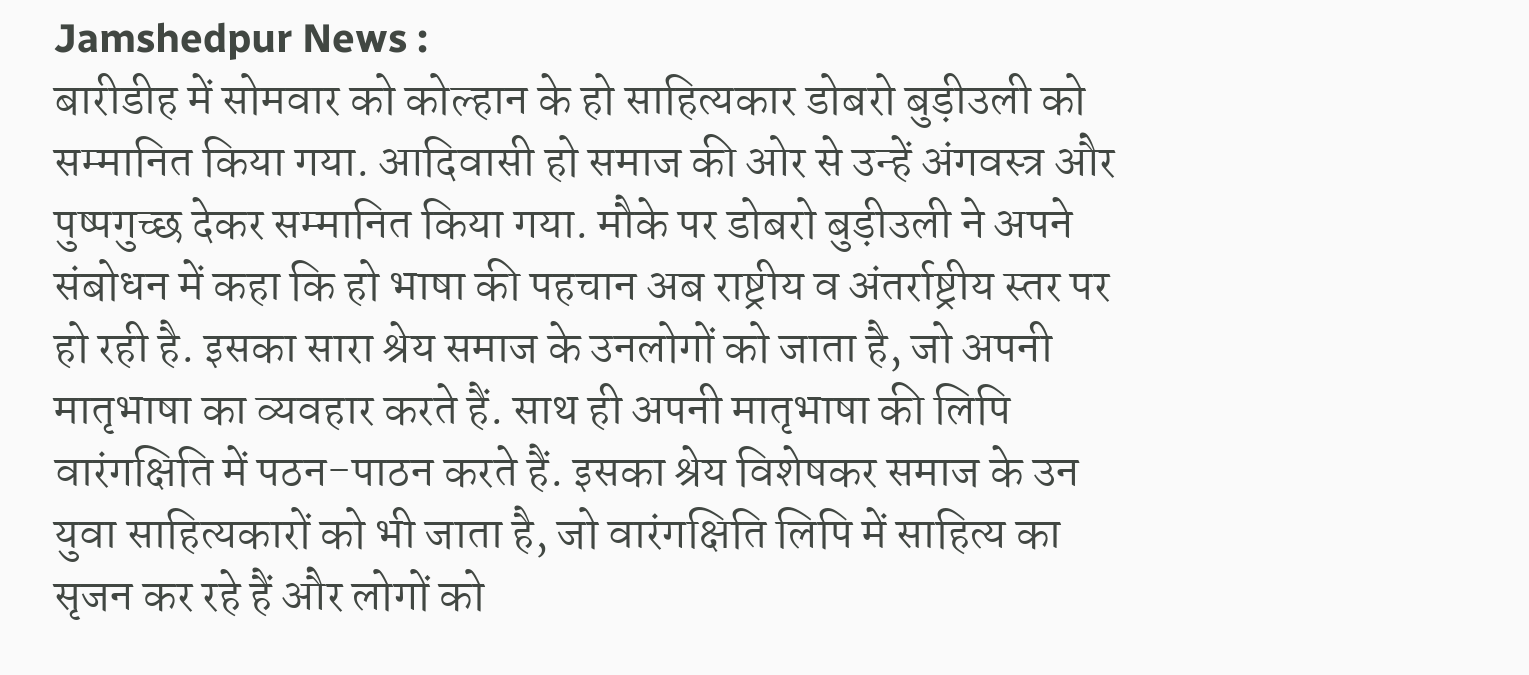Jamshedpur News :
बारीडीह में सोमवार को कोल्हान के हो साहित्यकार डोबरो बुड़ीउली को सम्मानित किया गया. आदिवासी हो समाज की ओर से उन्हें अंगवस्त्र और पुष्पगुच्छ देकर सम्मानित किया गया. मौके पर डोबरो बुड़ीउली ने अपने संबोधन में कहा कि हो भाषा की पहचान अब राष्ट्रीय व अंतर्राष्ट्रीय स्तर पर हो रही है. इसका सारा श्रेय समाज के उनलोगों को जाता है, जो अपनी मातृभाषा का व्यवहार करते हैं. साथ ही अपनी मातृभाषा की लिपि वारंगक्षिति में पठन-पाठन करते हैं. इसका श्रेय विशेषकर समाज के उन युवा साहित्यकारों को भी जाता है, जो वारंगक्षिति लिपि में साहित्य का सृजन कर रहे हैं और लोगों को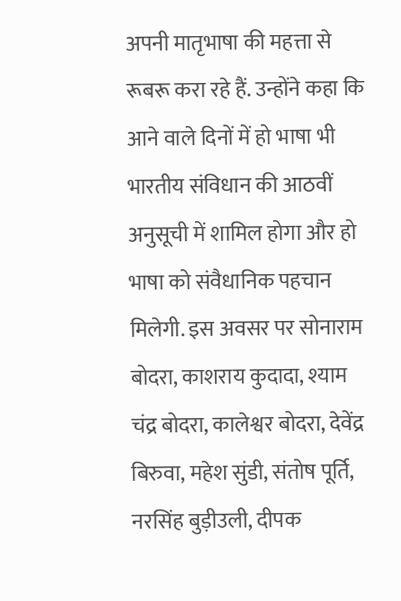अपनी मातृभाषा की महत्ता से रूबरू करा रहे हैं. उन्होंने कहा कि आने वाले दिनों में हो भाषा भी भारतीय संविधान की आठवीं अनुसूची में शामिल होगा और हो भाषा को संवैधानिक पहचान मिलेगी. इस अवसर पर सोनाराम बोदरा, काशराय कुदादा, श्याम चंद्र बोदरा, कालेश्वर बोदरा, देवेंद्र बिरुवा, महेश सुंडी, संतोष पूर्ति, नरसिंह बुड़ीउली, दीपक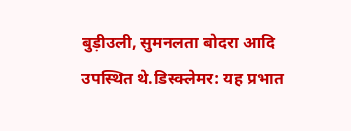बुड़ीउली, सुमनलता बोदरा आदि उपस्थित थे.डिस्क्लेमर: यह प्रभात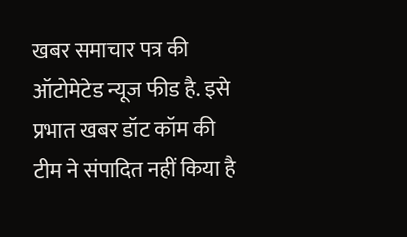खबर समाचार पत्र की ऑटोमेटेड न्यूज फीड है. इसे प्रभात खबर डॉट कॉम की टीम ने संपादित नहीं किया है